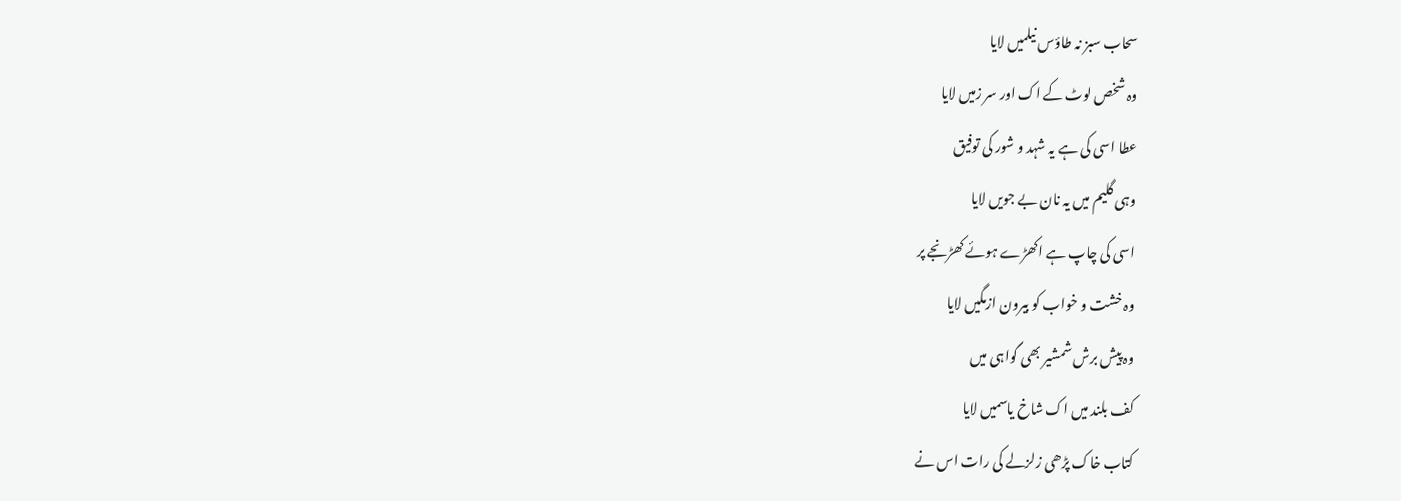سحاب سبز نہ طاؤس نیلمیں لایا
وہ شخص لوٹ کے اک اور سر زمیں لایا
عطا اسی کی ہے یہ شہد و شور کی توفیق
وہی گلیم میں یہ نان بے جویں لایا
اسی کی چاپ ہے اکھڑے ہوئے کھڑنجے پر
وہ خشت و خواب کو بیرون ازمگیں لایا
وہ پیش برش شمشیر بھی گواہی میں
کف بلند میں اک شاخ یاسمیں لایا
کتاب خاک پڑھی زلزلے کی رات اس نے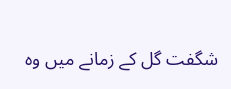شگفت گل کے زمانے میں وہ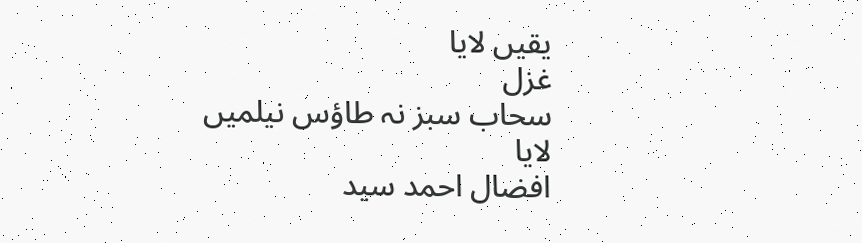یقیں لایا
غزل
سحاب سبز نہ طاؤس نیلمیں لایا
افضال احمد سید